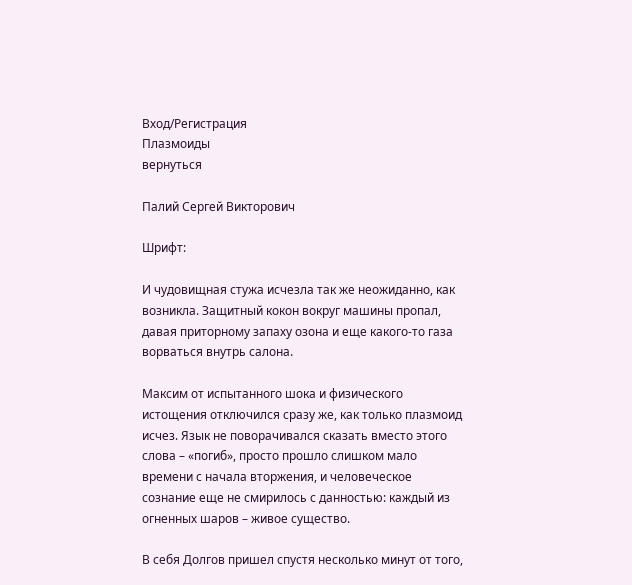Вход/Регистрация
Плазмоиды
вернуться

Палий Сергей Викторович

Шрифт:

И чудовищная стужа исчезла так же неожиданно, как возникла. Защитный кокон вокруг машины пропал, давая приторному запаху озона и еще какого-то газа ворваться внутрь салона.

Максим от испытанного шока и физического истощения отключился сразу же, как только плазмоид исчез. Язык не поворачивался сказать вместо этого слова – «погиб», просто прошло слишком мало времени с начала вторжения, и человеческое сознание еще не смирилось с данностью: каждый из огненных шаров – живое существо.

В себя Долгов пришел спустя несколько минут от того,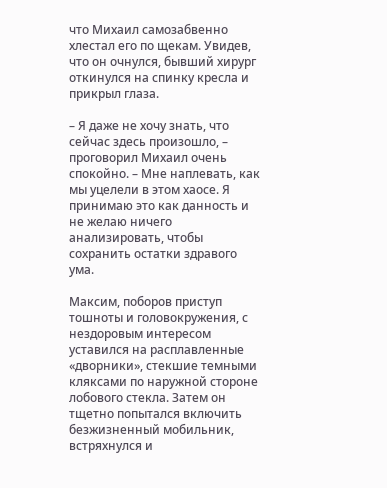что Михаил самозабвенно хлестал его по щекам. Увидев, что он очнулся, бывший хирург откинулся на спинку кресла и прикрыл глаза.

– Я даже не хочу знать, что сейчас здесь произошло, – проговорил Михаил очень спокойно. – Мне наплевать, как мы уцелели в этом хаосе. Я принимаю это как данность и не желаю ничего анализировать, чтобы сохранить остатки здравого ума.

Максим, поборов приступ тошноты и головокружения, с нездоровым интересом уставился на расплавленные «дворники», стекшие темными кляксами по наружной стороне лобового стекла. Затем он тщетно попытался включить безжизненный мобильник, встряхнулся и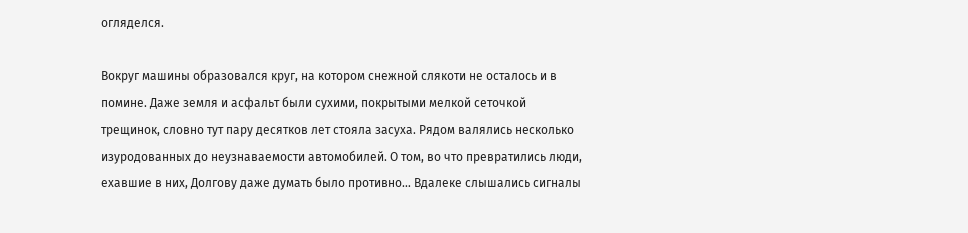огляделся.

Вокруг машины образовался круг, на котором снежной слякоти не осталось и в помине. Даже земля и асфальт были сухими, покрытыми мелкой сеточкой трещинок, словно тут пару десятков лет стояла засуха. Рядом валялись несколько изуродованных до неузнаваемости автомобилей. О том, во что превратились люди, ехавшие в них, Долгову даже думать было противно… Вдалеке слышались сигналы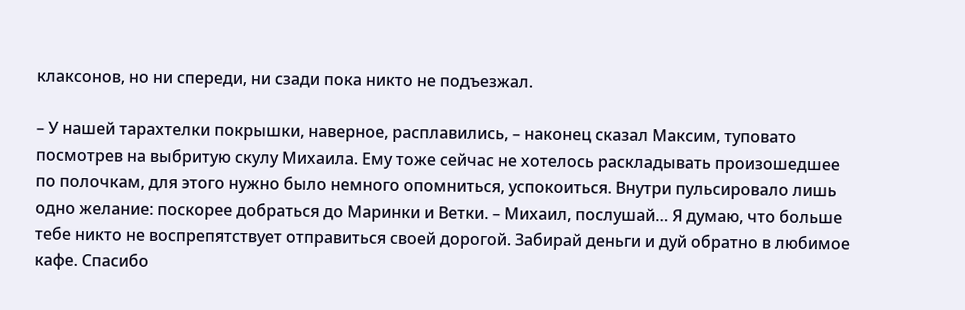клаксонов, но ни спереди, ни сзади пока никто не подъезжал.

– У нашей тарахтелки покрышки, наверное, расплавились, – наконец сказал Максим, туповато посмотрев на выбритую скулу Михаила. Ему тоже сейчас не хотелось раскладывать произошедшее по полочкам, для этого нужно было немного опомниться, успокоиться. Внутри пульсировало лишь одно желание: поскорее добраться до Маринки и Ветки. – Михаил, послушай… Я думаю, что больше тебе никто не воспрепятствует отправиться своей дорогой. Забирай деньги и дуй обратно в любимое кафе. Спасибо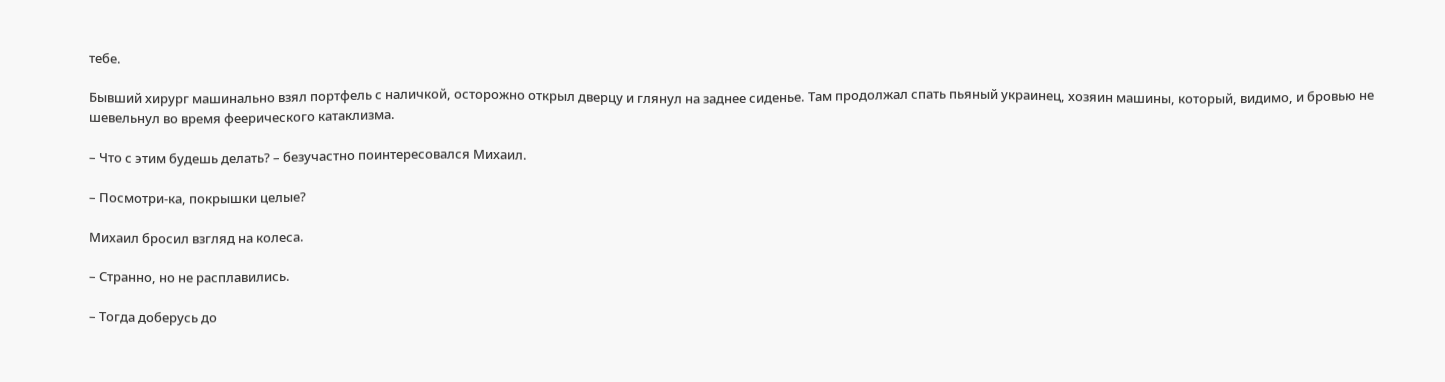тебе.

Бывший хирург машинально взял портфель с наличкой, осторожно открыл дверцу и глянул на заднее сиденье. Там продолжал спать пьяный украинец, хозяин машины, который, видимо, и бровью не шевельнул во время феерического катаклизма.

– Что с этим будешь делать? – безучастно поинтересовался Михаил.

– Посмотри-ка, покрышки целые?

Михаил бросил взгляд на колеса.

– Странно, но не расплавились.

– Тогда доберусь до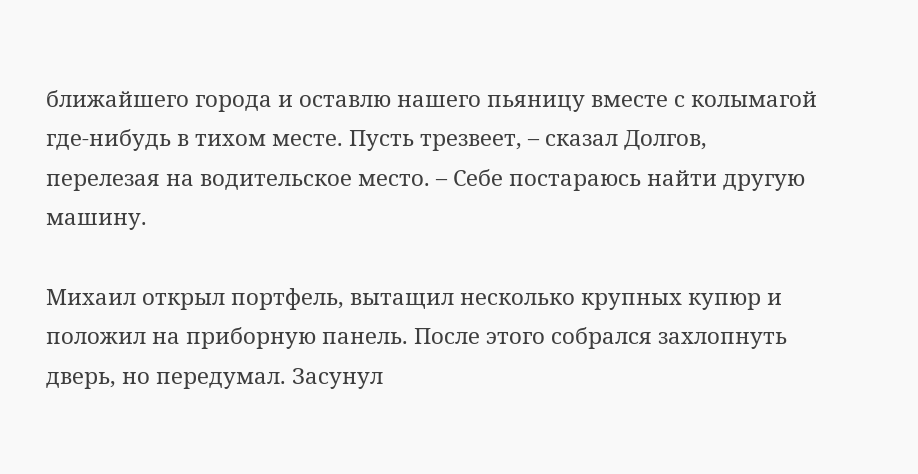ближайшего города и оставлю нашего пьяницу вместе с колымагой где-нибудь в тихом месте. Пусть трезвеет, – сказал Долгов, перелезая на водительское место. – Себе постараюсь найти другую машину.

Михаил открыл портфель, вытащил несколько крупных купюр и положил на приборную панель. После этого собрался захлопнуть дверь, но передумал. Засунул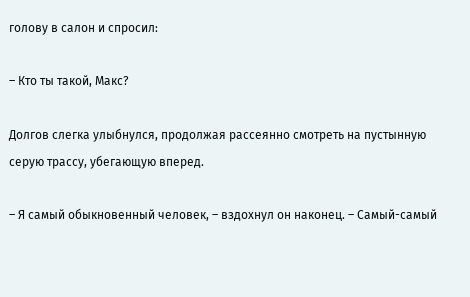голову в салон и спросил:

– Кто ты такой, Макс?

Долгов слегка улыбнулся, продолжая рассеянно смотреть на пустынную серую трассу, убегающую вперед.

– Я самый обыкновенный человек, – вздохнул он наконец. – Самый-самый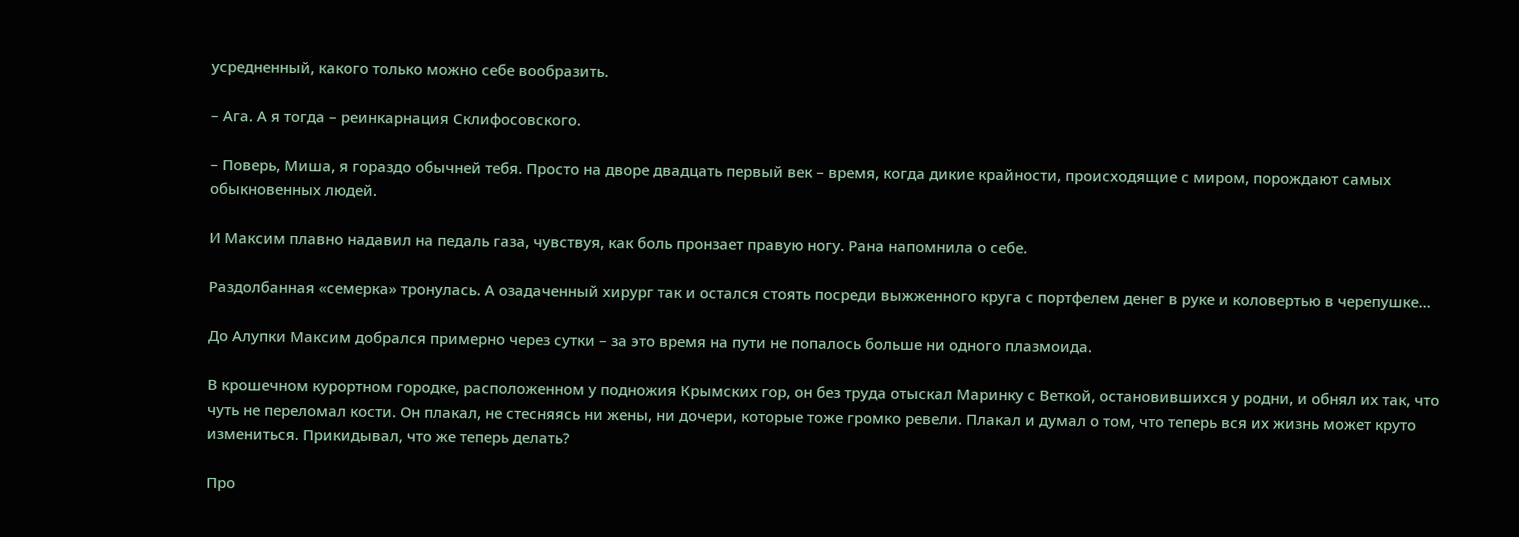усредненный, какого только можно себе вообразить.

– Ага. А я тогда – реинкарнация Склифосовского.

– Поверь, Миша, я гораздо обычней тебя. Просто на дворе двадцать первый век – время, когда дикие крайности, происходящие с миром, порождают самых обыкновенных людей.

И Максим плавно надавил на педаль газа, чувствуя, как боль пронзает правую ногу. Рана напомнила о себе.

Раздолбанная «семерка» тронулась. А озадаченный хирург так и остался стоять посреди выжженного круга с портфелем денег в руке и коловертью в черепушке…

До Алупки Максим добрался примерно через сутки – за это время на пути не попалось больше ни одного плазмоида.

В крошечном курортном городке, расположенном у подножия Крымских гор, он без труда отыскал Маринку с Веткой, остановившихся у родни, и обнял их так, что чуть не переломал кости. Он плакал, не стесняясь ни жены, ни дочери, которые тоже громко ревели. Плакал и думал о том, что теперь вся их жизнь может круто измениться. Прикидывал, что же теперь делать?

Про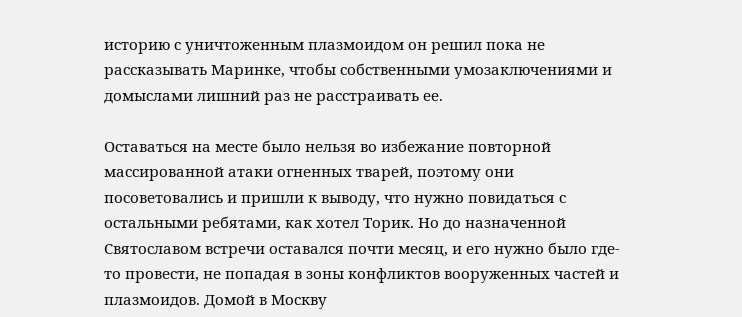историю с уничтоженным плазмоидом он решил пока не рассказывать Маринке, чтобы собственными умозаключениями и домыслами лишний раз не расстраивать ее.

Оставаться на месте было нельзя во избежание повторной массированной атаки огненных тварей, поэтому они посоветовались и пришли к выводу, что нужно повидаться с остальными ребятами, как хотел Торик. Но до назначенной Святославом встречи оставался почти месяц, и его нужно было где-то провести, не попадая в зоны конфликтов вооруженных частей и плазмоидов. Домой в Москву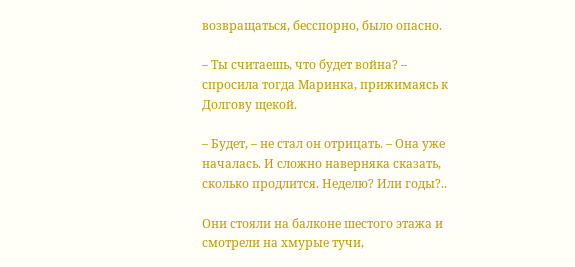возвращаться, бесспорно, было опасно.

– Ты считаешь, что будет война? – спросила тогда Маринка, прижимаясь к Долгову щекой.

– Будет, – не стал он отрицать. – Она уже началась. И сложно наверняка сказать, сколько продлится. Неделю? Или годы?..

Они стояли на балконе шестого этажа и смотрели на хмурые тучи,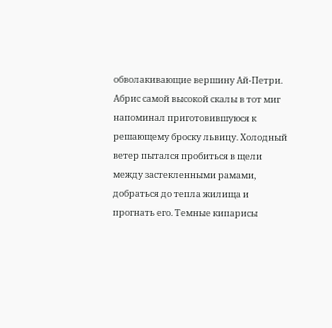обволакивающие вершину Ай-Петри. Абрис самой высокой скалы в тот миг напоминал приготовившуюся к решающему броску львицу. Холодный ветер пытался пробиться в щели между застекленными рамами, добраться до тепла жилища и прогнать его. Темные кипарисы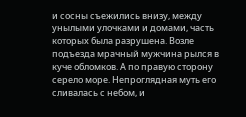и сосны съежились внизу, между унылыми улочками и домами, часть которых была разрушена. Возле подъезда мрачный мужчина рылся в куче обломков. А по правую сторону серело море. Непроглядная муть его сливалась с небом, и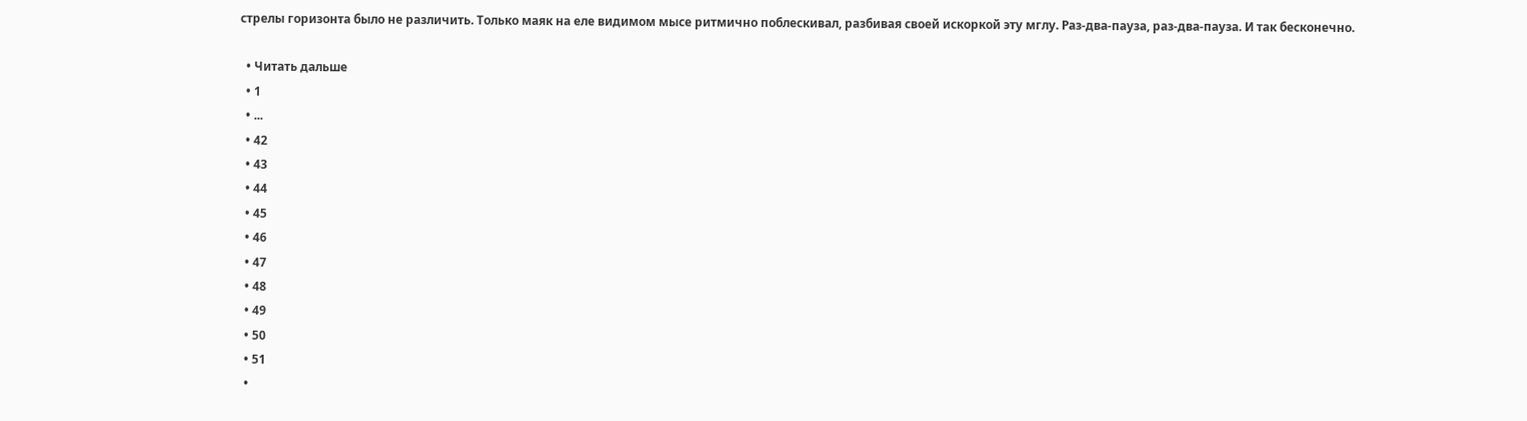стрелы горизонта было не различить. Только маяк на еле видимом мысе ритмично поблескивал, разбивая своей искоркой эту мглу. Раз-два-пауза, раз-два-пауза. И так бесконечно.

  • Читать дальше
  • 1
  • ...
  • 42
  • 43
  • 44
  • 45
  • 46
  • 47
  • 48
  • 49
  • 50
  • 51
  •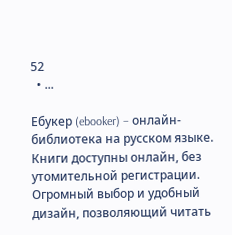52
  • ...

Ебукер (ebooker) – онлайн-библиотека на русском языке. Книги доступны онлайн, без утомительной регистрации. Огромный выбор и удобный дизайн, позволяющий читать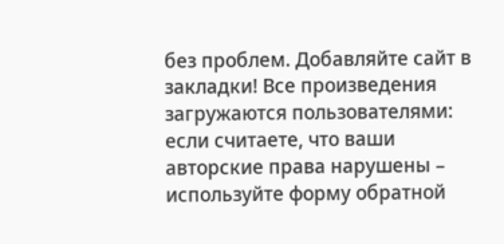без проблем. Добавляйте сайт в закладки! Все произведения загружаются пользователями: если считаете, что ваши авторские права нарушены – используйте форму обратной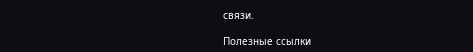связи.

Полезные ссылки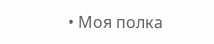• Моя полка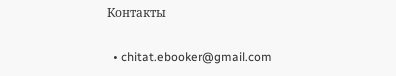Контакты

  • chitat.ebooker@gmail.com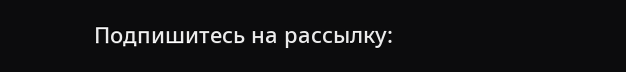Подпишитесь на рассылку: